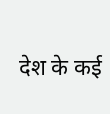देश के कई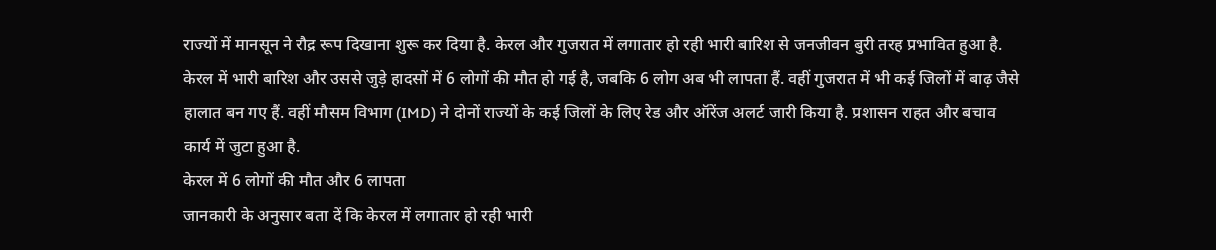राज्यों में मानसून ने रौद्र रूप दिखाना शुरू कर दिया है. केरल और गुजरात में लगातार हो रही भारी बारिश से जनजीवन बुरी तरह प्रभावित हुआ है. केरल में भारी बारिश और उससे जुड़े हादसों में 6 लोगों की मौत हो गई है, जबकि 6 लोग अब भी लापता हैं. वहीं गुजरात में भी कई जिलों में बाढ़ जैसे हालात बन गए हैं. वहीं मौसम विभाग (IMD) ने दोनों राज्यों के कई जिलों के लिए रेड और ऑरेंज अलर्ट जारी किया है. प्रशासन राहत और बचाव कार्य में जुटा हुआ है.
केरल में 6 लोगों की मौत और 6 लापता
जानकारी के अनुसार बता दें कि केरल में लगातार हो रही भारी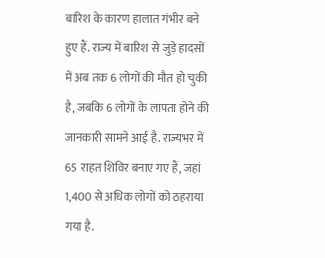बारिश के कारण हालात गंभीर बने हुए हैं. राज्य में बारिश से जुड़े हादसों में अब तक 6 लोगों की मौत हो चुकी है, जबकि 6 लोगों के लापता होने की जानकारी सामने आई है. राज्यभर में 65 राहत शिविर बनाए गए हैं, जहां 1,400 से अधिक लोगों को ठहराया गया है.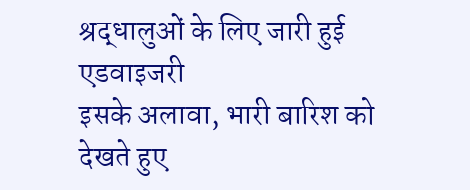श्रद्धालुओं के लिए जारी हुई एडवाइजरी
इसके अलावा, भारी बारिश को देखते हुए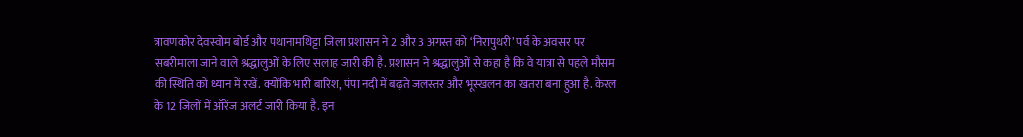त्रावणकोर देवस्वोम बोर्ड और पथानामथिट्टा जिला प्रशासन ने 2 और 3 अगस्त को ‘निरापुथरी’ पर्व के अवसर पर सबरीमाला जाने वाले श्रद्धालुओं के लिए सलाह जारी की है. प्रशासन ने श्रद्धालुओं से कहा है कि वे यात्रा से पहले मौसम की स्थिति को ध्यान में रखें. क्योंकि भारी बारिश, पंपा नदी में बढ़ते जलस्तर और भूस्खलन का खतरा बना हुआ है. केरल के 12 जिलों में ऑरेंज अलर्ट जारी किया है. इन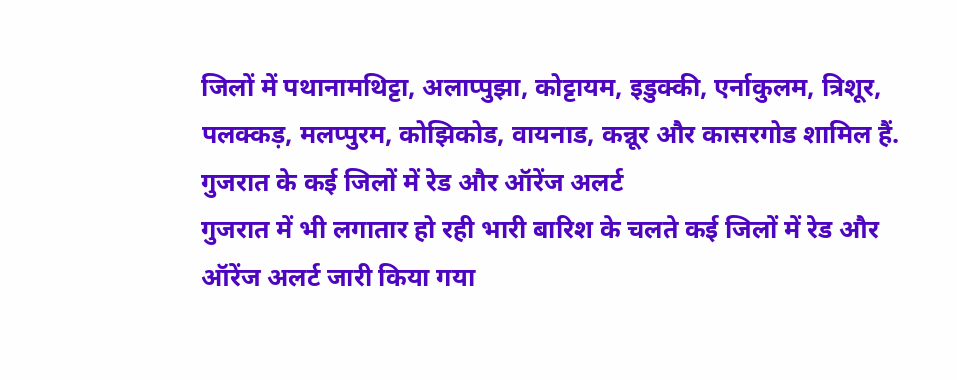जिलों में पथानामथिट्टा, अलाप्पुझा, कोट्टायम, इडुक्की, एर्नाकुलम, त्रिशूर, पलक्कड़, मलप्पुरम, कोझिकोड, वायनाड, कन्नूर और कासरगोड शामिल हैं.
गुजरात के कई जिलों में रेड और ऑरेंज अलर्ट
गुजरात में भी लगातार हो रही भारी बारिश के चलते कई जिलों में रेड और ऑरेंज अलर्ट जारी किया गया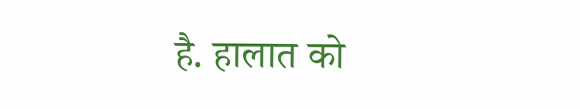है. हालात को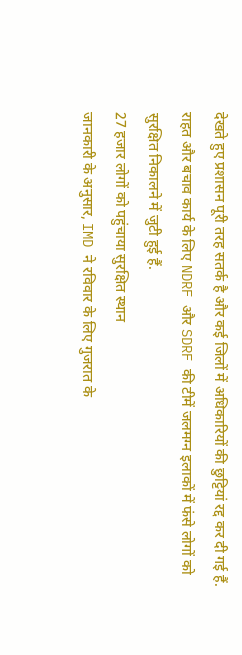देखते हुए प्रशासन पूरी तरह सतर्क है और कई जिलों में अधिकारियों की छुट्टियां रद्द कर दी गई हैं. राहत और बचाव कार्य के लिए NDRF और SDRF की टीमें जलमग्न इलाकों में फंसे लोगों को सुरक्षित निकालने में जुटी हुई हैं.
27 हजार लोगों को पहुंचाया सुरक्षित स्थान
जानकारी के अनुसार, IMD ने रविवार के लिए गुजरात के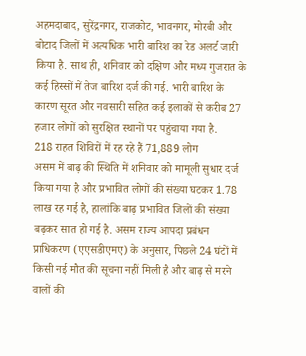अहमदाबाद, सुरेंद्रनगर, राजकोट, भावनगर, मोरबी और बोटाद जिलों में अत्यधिक भारी बारिश का रेड अलर्ट जारी किया है. साथ ही, शनिवार को दक्षिण और मध्य गुजरात के कई हिस्सों में तेज बारिश दर्ज की गई. भारी बारिश के कारण सूरत और नवसारी सहित कई इलाकों से करीब 27 हजार लोगों को सुरक्षित स्थानों पर पहुंचाया गया है.
218 राहत शिविरों में रह रहे हैं 71,889 लोग
असम में बाढ़ की स्थिति में शनिवार को मामूली सुधार दर्ज किया गया है और प्रभावित लोगों की संख्या घटकर 1.78 लाख रह गई है, हालांकि बाढ़ प्रभावित जिलों की संख्या बढ़कर सात हो गई है. असम राज्य आपदा प्रबंधन प्राधिकरण (एएसडीएमए) के अनुसार, पिछले 24 घंटों में किसी नई मौत की सूचना नहीं मिली है और बाढ़ से मरने वालों की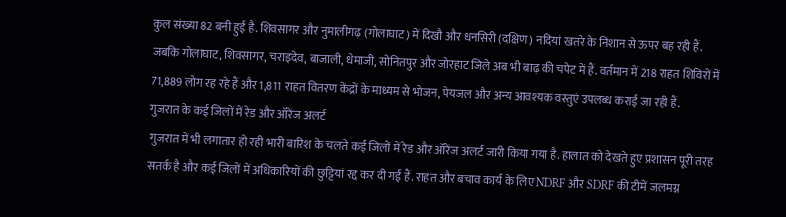कुल संख्या 82 बनी हुई है. शिवसागर और नुमालीगढ़ (गोलाघाट) में दिखौ और धनसिरी (दक्षिण) नदियां खतरे के निशान से ऊपर बह रही हैं. जबकि गोलाघाट, शिवसागर, चराइदेव, बाजाली, धेमाजी, सोनितपुर और जोरहाट जिले अब भी बाढ़ की चपेट में हैं. वर्तमान में 218 राहत शिविरों में 71,889 लोग रह रहे हैं और 1,811 राहत वितरण केंद्रों के माध्यम से भोजन, पेयजल और अन्य आवश्यक वस्तुएं उपलब्ध कराई जा रही हैं.
गुजरात के कई जिलों में रेड और ऑरेंज अलर्ट
गुजरात में भी लगातार हो रही भारी बारिश के चलते कई जिलों में रेड और ऑरेंज अलर्ट जारी किया गया है. हालात को देखते हुए प्रशासन पूरी तरह सतर्क है और कई जिलों में अधिकारियों की छुट्टियां रद्द कर दी गई हैं. राहत और बचाव कार्य के लिए NDRF और SDRF की टीमें जलमग्न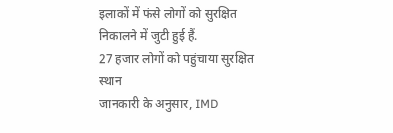इलाकों में फंसे लोगों को सुरक्षित निकालने में जुटी हुई हैं.
27 हजार लोगों को पहुंचाया सुरक्षित स्थान
जानकारी के अनुसार, IMD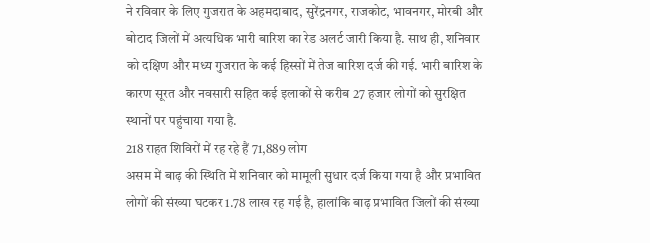ने रविवार के लिए गुजरात के अहमदाबाद, सुरेंद्रनगर, राजकोट, भावनगर, मोरबी और बोटाद जिलों में अत्यधिक भारी बारिश का रेड अलर्ट जारी किया है. साथ ही, शनिवार को दक्षिण और मध्य गुजरात के कई हिस्सों में तेज बारिश दर्ज की गई. भारी बारिश के कारण सूरत और नवसारी सहित कई इलाकों से करीब 27 हजार लोगों को सुरक्षित स्थानों पर पहुंचाया गया है.
218 राहत शिविरों में रह रहे हैं 71,889 लोग
असम में बाढ़ की स्थिति में शनिवार को मामूली सुधार दर्ज किया गया है और प्रभावित लोगों की संख्या घटकर 1.78 लाख रह गई है, हालांकि बाढ़ प्रभावित जिलों की संख्या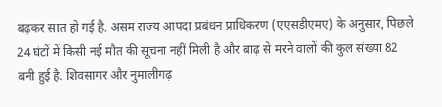बढ़कर सात हो गई है. असम राज्य आपदा प्रबंधन प्राधिकरण (एएसडीएमए) के अनुसार, पिछले 24 घंटों में किसी नई मौत की सूचना नहीं मिली है और बाढ़ से मरने वालों की कुल संख्या 82 बनी हुई है. शिवसागर और नुमालीगढ़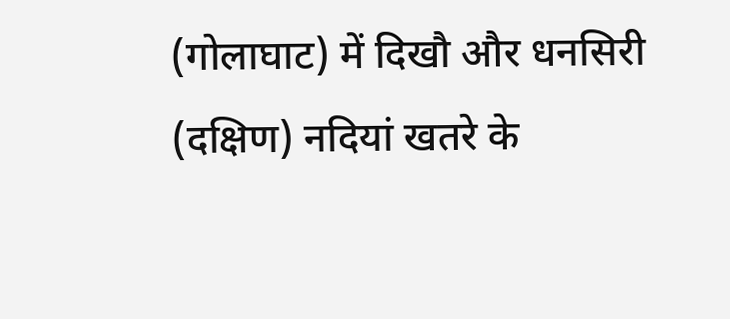(गोलाघाट) में दिखौ और धनसिरी (दक्षिण) नदियां खतरे के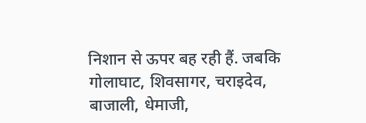निशान से ऊपर बह रही हैं. जबकि गोलाघाट, शिवसागर, चराइदेव, बाजाली, धेमाजी,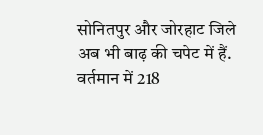सोनितपुर और जोरहाट जिले अब भी बाढ़ की चपेट में हैं. वर्तमान में 218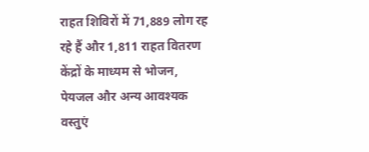राहत शिविरों में 71,889 लोग रह रहे हैं और 1,811 राहत वितरण केंद्रों के माध्यम से भोजन, पेयजल और अन्य आवश्यक वस्तुएं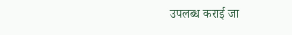उपलब्ध कराई जा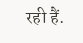रही हैं.